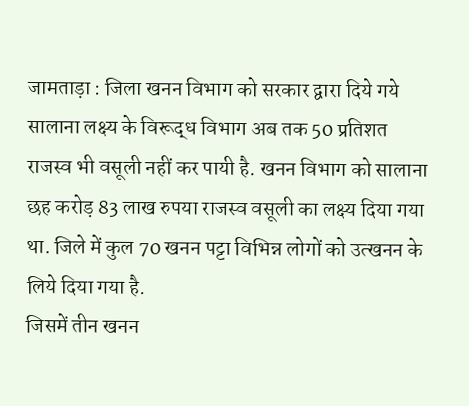जामताड़ा : जिला खनन विभाग को सरकार द्वारा दिये गये सालाना लक्ष्य के विरूद्ध विभाग अब तक 50 प्रतिशत राजस्व भी वसूली नहीं कर पायी है. खनन विभाग को सालाना छह करोड़ 83 लाख रुपया राजस्व वसूली का लक्ष्य दिया गया था. जिले में कुल 70 खनन पट्टा विभिन्न लोगों को उत्खनन के लिये दिया गया है.
जिसमें तीन खनन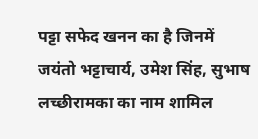पट्टा सफेद खनन का है जिनमें जयंतो भट्टाचार्य, उमेश सिंह, सुभाष लच्छीरामका का नाम शामिल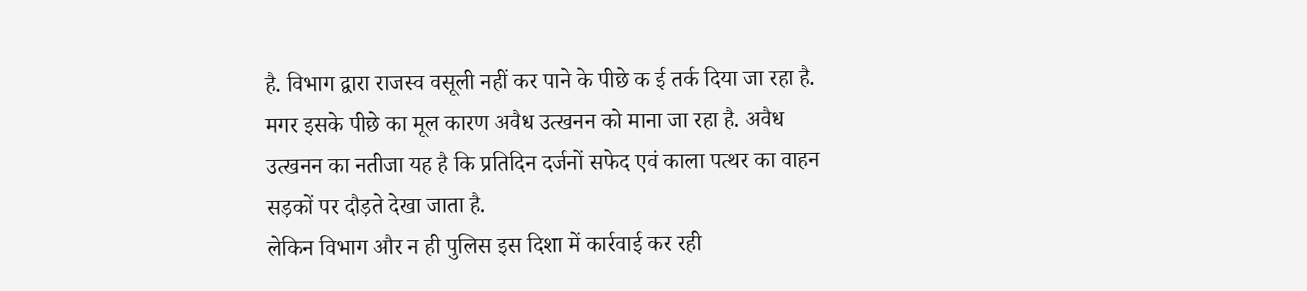है. विभाग द्वारा राजस्व वसूली नहीं कर पाने के पीछे क ई तर्क दिया जा रहा है. मगर इसके पीछे का मूल कारण अवैध उत्खनन को माना जा रहा है. अवैध उत्खनन का नतीजा यह है कि प्रतिदिन दर्जनों सफेद एवं काला पत्थर का वाहन सड़कों पर दौड़ते देखा जाता है.
लेकिन विभाग और न ही पुलिस इस दिशा में कार्रवाई कर रही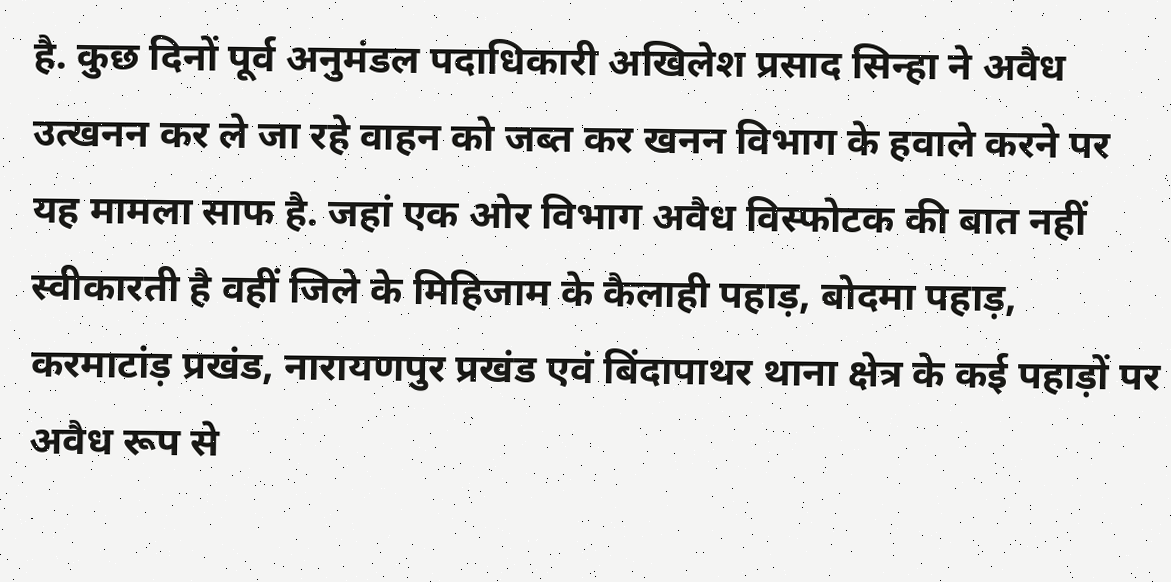है. कुछ दिनों पूर्व अनुमंडल पदाधिकारी अखिलेश प्रसाद सिन्हा ने अवैध उत्खनन कर ले जा रहे वाहन को जब्त कर खनन विभाग के हवाले करने पर यह मामला साफ है. जहां एक ओर विभाग अवैध विस्फोटक की बात नहीं स्वीकारती है वहीं जिले के मिहिजाम के कैलाही पहाड़, बोदमा पहाड़, करमाटांड़ प्रखंड, नारायणपुर प्रखंड एवं बिंदापाथर थाना क्षेत्र के कई पहाड़ों पर अवैध रूप से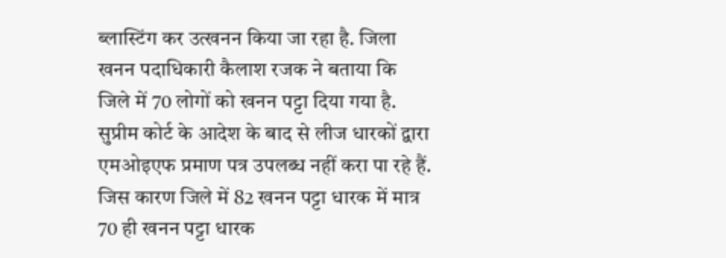ब्लास्टिंग कर उत्खनन किया जा रहा है. जिला खनन पदाधिकारी कैलाश रजक ने बताया कि जिले में 70 लोगों को खनन पट्टा दिया गया है.
सुप्रीम कोर्ट के आदेश के बाद से लीज धारकों द्वारा एमओइएफ प्रमाण पत्र उपलब्ध नहीं करा पा रहे हैं. जिस कारण जिले में 82 खनन पट्टा धारक में मात्र 70 ही खनन पट्टा धारक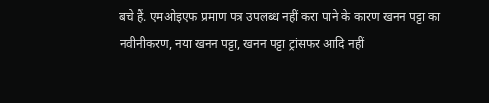बचे हैं. एमओइएफ प्रमाण पत्र उपलब्ध नहीं करा पाने के कारण खनन पट्टा का नवीनीकरण, नया खनन पट्टा, खनन पट्टा ट्रांसफर आदि नहीं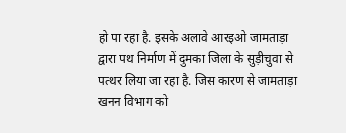हो पा रहा है. इसके अलावे आरइओ जामताड़ा द्वारा पथ निर्माण में दुमका जिला के सुड़ीचुवा से पत्थर लिया जा रहा है. जिस कारण से जामताड़ा खनन विभाग को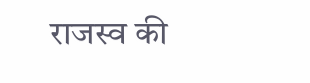राजस्व की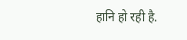हानि हो रही है.